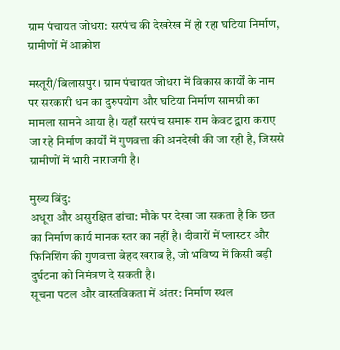ग्राम पंचायत जोधरा: सरपंच की देखरेख में हो रहा घटिया निर्माण, ग्रामीणों में आक्रोश

मस्तूरी/बिलासपुर। ग्राम पंचायत जोधरा में विकास कार्यों के नाम पर सरकारी धन का दुरुपयोग और घटिया निर्माण सामग्री का मामला सामने आया है। यहाँ सरपंच समारू राम केवट द्वारा कराए जा रहे निर्माण कार्यों में गुणवत्ता की अनदेखी की जा रही है, जिससे ग्रामीणों में भारी नाराजगी है।

मुख्य बिंदु:
अधूरा और असुरक्षित ढांचा: मौके पर देखा जा सकता है कि छत का निर्माण कार्य मानक स्तर का नहीं है। दीवारों में प्लास्टर और फिनिशिंग की गुणवत्ता बेहद खराब है, जो भविष्य में किसी बड़ी दुर्घटना को निमंत्रण दे सकती है।
सूचना पटल और वास्तविकता में अंतर: निर्माण स्थल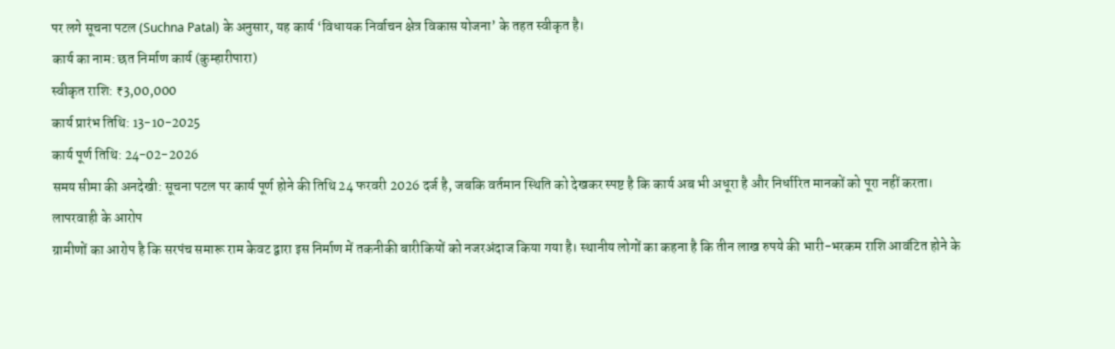पर लगे सूचना पटल (Suchna Patal) के अनुसार, यह कार्य ‘विधायक निर्वाचन क्षेत्र विकास योजना’ के तहत स्वीकृत है।
कार्य का नाम: छत निर्माण कार्य (कुम्हारीपारा)
स्वीकृत राशि: ₹3,00,000
कार्य प्रारंभ तिथि: 13-10-2025
कार्य पूर्ण तिथि: 24-02-2026
समय सीमा की अनदेखी: सूचना पटल पर कार्य पूर्ण होने की तिथि 24 फरवरी 2026 दर्ज है, जबकि वर्तमान स्थिति को देखकर स्पष्ट है कि कार्य अब भी अधूरा है और निर्धारित मानकों को पूरा नहीं करता।
लापरवाही के आरोप
ग्रामीणों का आरोप है कि सरपंच समारू राम केवट द्वारा इस निर्माण में तकनीकी बारीकियों को नजरअंदाज किया गया है। स्थानीय लोगों का कहना है कि तीन लाख रुपये की भारी-भरकम राशि आवंटित होने के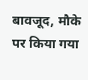बावजूद, मौके पर किया गया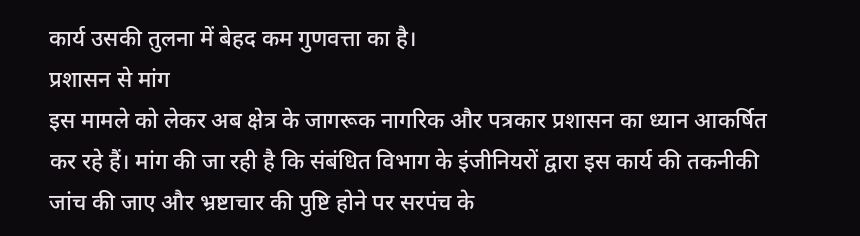कार्य उसकी तुलना में बेहद कम गुणवत्ता का है।
प्रशासन से मांग
इस मामले को लेकर अब क्षेत्र के जागरूक नागरिक और पत्रकार प्रशासन का ध्यान आकर्षित कर रहे हैं। मांग की जा रही है कि संबंधित विभाग के इंजीनियरों द्वारा इस कार्य की तकनीकी जांच की जाए और भ्रष्टाचार की पुष्टि होने पर सरपंच के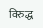विरुद्ध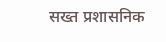सख्त प्रशासनिक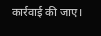कार्रवाई की जाए।